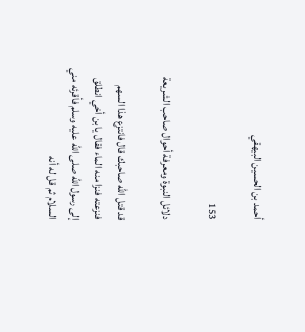أحمد بن الحسين البيهقي

153

دلائل النبوة ومعرفة أحوال صاحب الشريعة

قد قتل الله صاحبك قال فانتزع هذا السهم فنزعته فنزا منه الماء فقال يا بن أخي انطلق إلى رسول الله صلى الله عليه وسلم فأقرئه مني السلام ثم قل له أنه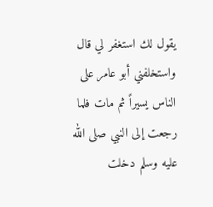يقول لك استغفر لي قال واستخلفني أبو عامر على الناس يسيراً ثم مات فلما رجعت إلى النبي صلى الله عليه وسلم دخلت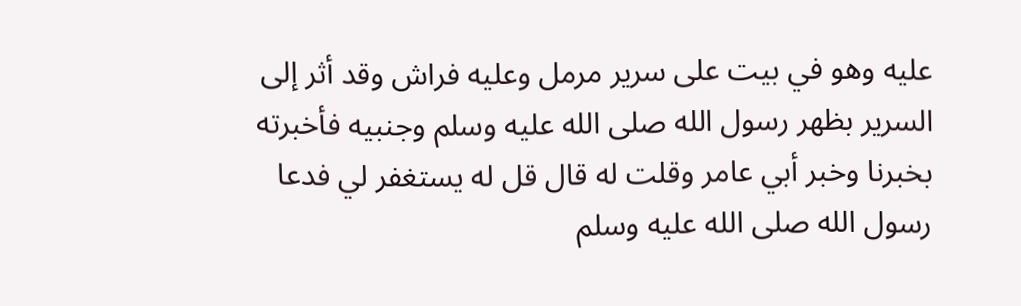عليه وهو في بيت على سرير مرمل وعليه فراش وقد أثر إلى السرير بظهر رسول الله صلى الله عليه وسلم وجنبيه فأخبرته بخبرنا وخبر أبي عامر وقلت له قال قل له يستغفر لي فدعا رسول الله صلى الله عليه وسلم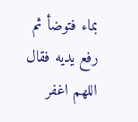بماء فتوضأ ثم رفع يديه فقال اللهم اغفر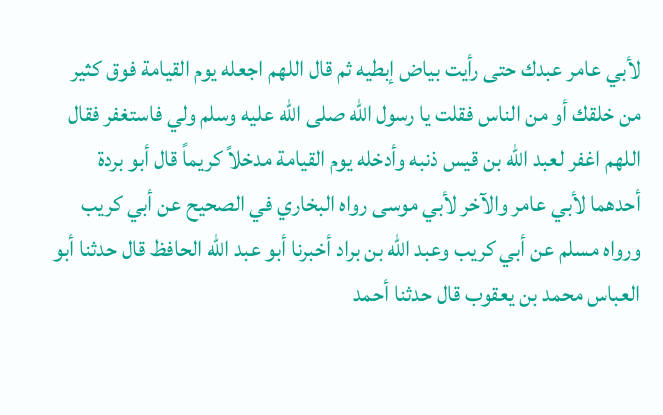لأبي عامر عبدك حتى رأيت بياض إبطيه ثم قال اللهم اجعله يوم القيامة فوق كثير من خلقك أو من الناس فقلت يا رسول الله صلى الله عليه وسلم ولي فاستغفر فقال اللهم اغفر لعبد الله بن قيس ذنبه وأدخله يوم القيامة مدخلاً كريماً قال أبو بردة أحدهما لأبي عامر والآخر لأبي موسى رواه البخاري في الصحيح عن أبي كريب ورواه مسلم عن أبي كريب وعبد الله بن براد أخبرنا أبو عبد الله الحافظ قال حدثنا أبو العباس محمد بن يعقوب قال حدثنا أحمد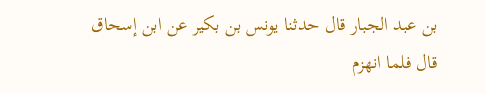بن عبد الجبار قال حدثنا يونس بن بكير عن ابن إسحاق قال فلما انهزم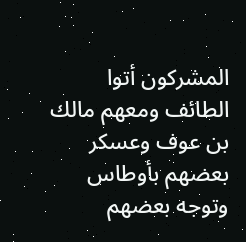المشركون أتوا الطائف ومعهم مالك بن عوف وعسكر بعضهم بأوطاس وتوجه بعضهم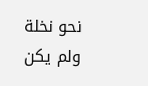نحو نخلة ولم يكن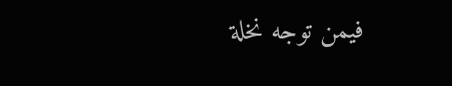فيمن توجه نخلة